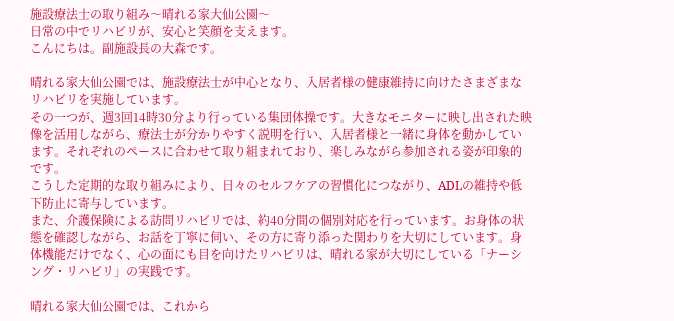施設療法士の取り組み〜晴れる家大仙公園〜
日常の中でリハビリが、安心と笑顔を支えます。
こんにちは。副施設長の大森です。

晴れる家大仙公園では、施設療法士が中心となり、入居者様の健康維持に向けたさまざまなリハビリを実施しています。
その一つが、週3回14時30分より行っている集団体操です。大きなモニターに映し出された映像を活用しながら、療法士が分かりやすく説明を行い、入居者様と一緒に身体を動かしています。それぞれのペースに合わせて取り組まれており、楽しみながら参加される姿が印象的です。
こうした定期的な取り組みにより、日々のセルフケアの習慣化につながり、ADLの維持や低下防止に寄与しています。
また、介護保険による訪問リハビリでは、約40分間の個別対応を行っています。お身体の状態を確認しながら、お話を丁寧に伺い、その方に寄り添った関わりを大切にしています。身体機能だけでなく、心の面にも目を向けたリハビリは、晴れる家が大切にしている「ナーシング・リハビリ」の実践です。

晴れる家大仙公園では、これから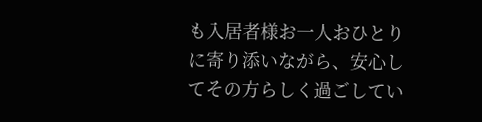も入居者様お一人おひとりに寄り添いながら、安心してその方らしく過ごしてい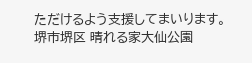ただけるよう支援してまいります。
堺市堺区 晴れる家大仙公園